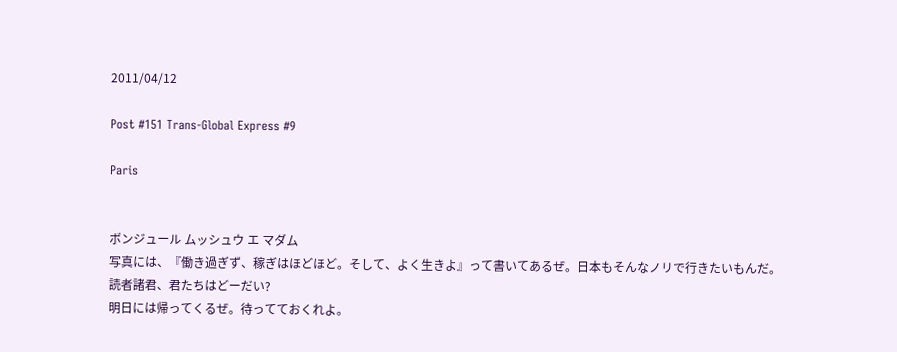2011/04/12

Post #151 Trans-Global Express #9

Paris


ボンジュール ムッシュウ エ マダム
写真には、『働き過ぎず、稼ぎはほどほど。そして、よく生きよ』って書いてあるぜ。日本もそんなノリで行きたいもんだ。
読者諸君、君たちはどーだい?
明日には帰ってくるぜ。待ってておくれよ。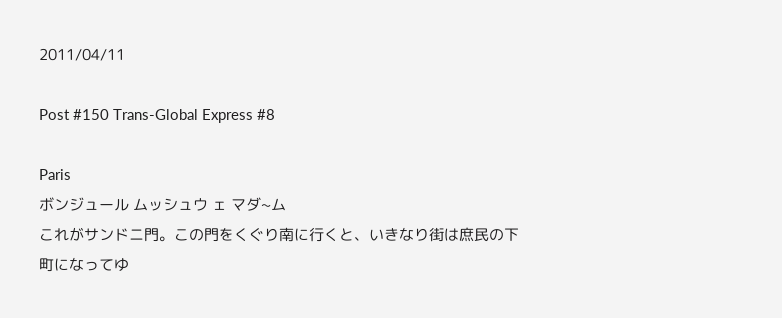2011/04/11

Post #150 Trans-Global Express #8

Paris
ボンジュール ムッシュウ ェ マダ~ム
これがサンドニ門。この門をくぐり南に行くと、いきなり街は庶民の下町になってゆ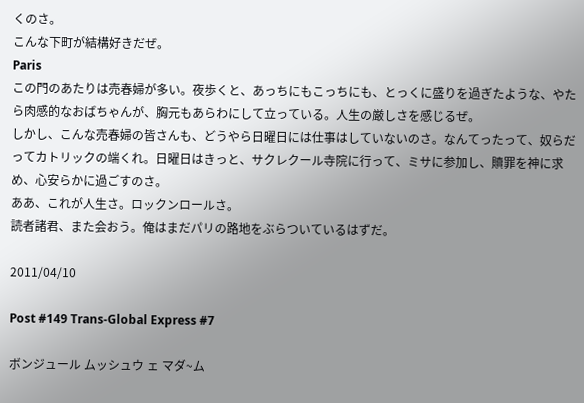くのさ。
こんな下町が結構好きだぜ。
Paris
この門のあたりは売春婦が多い。夜歩くと、あっちにもこっちにも、とっくに盛りを過ぎたような、やたら肉感的なおばちゃんが、胸元もあらわにして立っている。人生の厳しさを感じるぜ。
しかし、こんな売春婦の皆さんも、どうやら日曜日には仕事はしていないのさ。なんてったって、奴らだってカトリックの端くれ。日曜日はきっと、サクレクール寺院に行って、ミサに参加し、贖罪を神に求め、心安らかに過ごすのさ。
ああ、これが人生さ。ロックンロールさ。
読者諸君、また会おう。俺はまだパリの路地をぶらついているはずだ。

2011/04/10

Post #149 Trans-Global Express #7

ボンジュール ムッシュウ ェ マダ~ム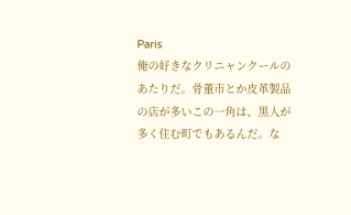Paris
俺の好きなクリニャンクールのあたりだ。骨董市とか皮革製品の店が多いこの一角は、黒人が多く住む町でもあるんだ。な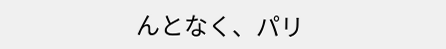んとなく、パリ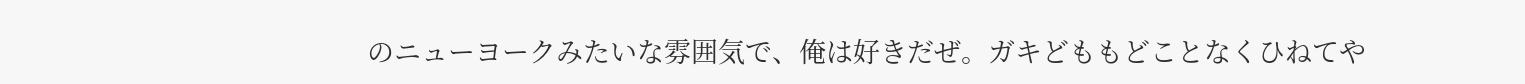のニューヨークみたいな雰囲気で、俺は好きだぜ。ガキどももどことなくひねてや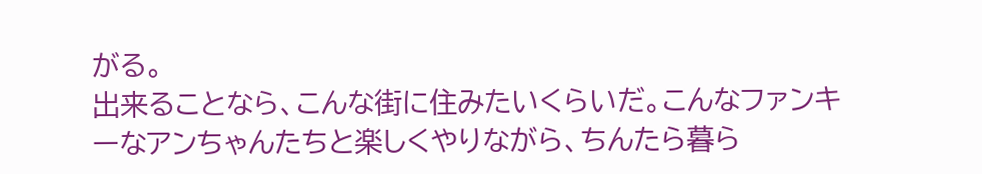がる。
出来ることなら、こんな街に住みたいくらいだ。こんなファンキーなアンちゃんたちと楽しくやりながら、ちんたら暮ら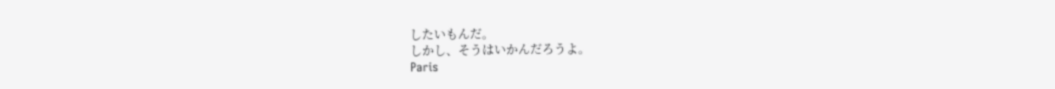したいもんだ。
しかし、そうはいかんだろうよ。
Paris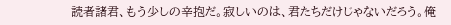読者諸君、もう少しの辛抱だ。寂しいのは、君たちだけじゃないだろう。俺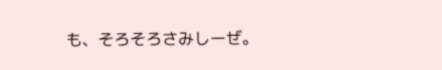も、そろそろさみしーぜ。